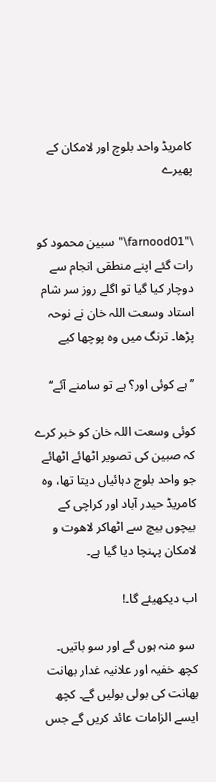کامریڈ واحد بلوچ اور لامکان کے پھیرے


\"farnood01\"سبین محمود کو رات گئے اپنے منطقی انجام سے دوچار کیا گیا تو اگلے روز سر شام استاد وسعت اللہ خان نے نوحہ پڑھا۔ ترنگ میں وہ پوچھا کیے

’’ہے کوئی اور؟ ہے تو سامنے آئے‘‘

کوئی وسعت اللہ خان کو خبر کرے کہ صبین کی تصویر اٹھائے اٹھائے جو واحد بلوچ دہائیاں دیتا تھا، وہ کامریڈ حیدر آباد اور کراچی کے بیچوں بیچ سے اٹھاکر لاھوت و لامکان پہنچا دیا گیا ہے۔

اب دیکھیئے گا۔!

 سو منہ ہوں گے اور سو باتیں۔ کچھ خفیہ اور علانیہ غدار بھانت بھانت کی بولی بولیں گے۔ کچھ ایسے الزامات عائد کریں گے جس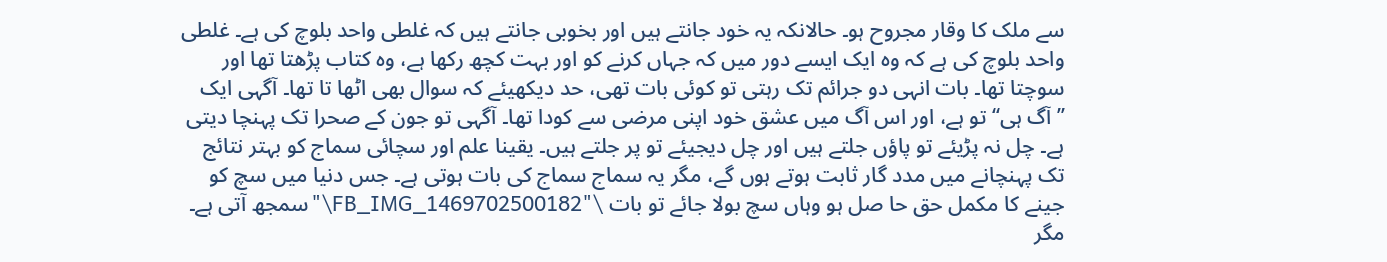سے ملک کا وقار مجروح ہو۔ حالانکہ یہ خود جانتے ہیں اور بخوبی جانتے ہیں کہ غلطی واحد بلوچ کی ہے۔ غلطی واحد بلوچ کی ہے کہ وہ ایک ایسے دور میں کہ جہاں کرنے کو اور بہت کچھ رکھا ہے، وہ کتاب پڑھتا تھا اور سوچتا تھا۔ بات انہی دو جرائم تک رہتی تو کوئی بات تھی، حد دیکھیئے کہ سوال بھی اٹھا تا تھا۔ آگہی ایک ’’آگ ہی‘‘ تو ہے، اور اس آگ میں عشق خود اپنی مرضی سے کودا تھا۔ آگہی تو جون کے صحرا تک پہنچا دیتی ہے۔ چل نہ پڑیئے تو پاؤں جلتے ہیں اور چل دیجیئے تو پر جلتے ہیں۔ یقینا علم اور سچائی سماج کو بہتر نتائج تک پہنچانے میں مدد گار ثابت ہوتے ہوں گے، مگر یہ سماج سماج کی بات ہوتی ہے۔ جس دنیا میں سچ کو جینے کا مکمل حق حا صل ہو وہاں سچ بولا جائے تو بات \"FB_IMG_1469702500182\"سمجھ آتی ہے۔ مگر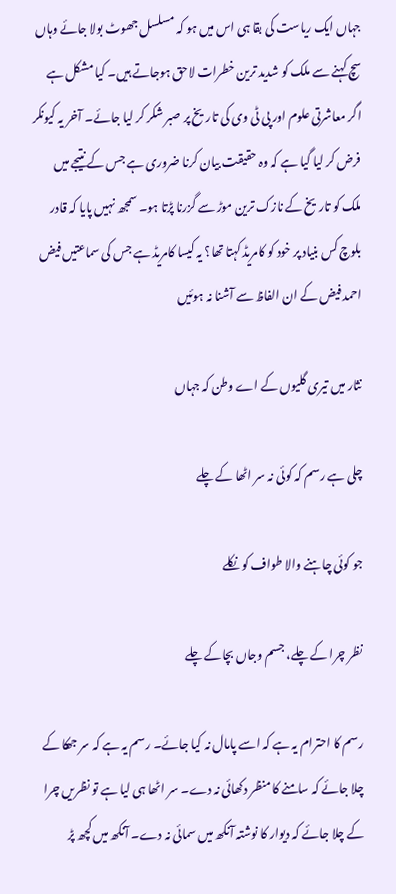جہاں ایک ریاست کی بقا ہی اس میں ہو کہ مسلسل جھوٹ بولا جائے وہاں سچ کہنے سے ملک کو شدید ترین خطرات لاحق ہوجاتے ہیں۔ کیا مشکل ہے اگر معاشرتی علوم اور پی ٹی وی کی تاریخ پر صبر شکر کر لیا جائے۔ آخر یہ کیونکر فرض کر لیا گیا ہے کہ وہ حقیقت بیان کرنا ضروری ہے جس کے نتیجے میں ملک کو تاریخ کے نازک ترین موڑ سے گزرنا پڑتا ہو۔ سمجھ نہیں پایا کہ قادر بلوچ کس بنیاد پر خود کو کامریڈ کہتا تھا؟ یہ کیسا کامریڈ ہے جس کی سماعتیں فیض احمد فیض کے ان الفاظ سے آشنا نہ ہوئیں

نثار میں تیری گلیوں کے اے وطن کہ جہاں

چلی ہے رسم کہ کوئی نہ سر اٹھا کے چلے

جو کوئی چاہنے والا طواف کو نکلے

نظر چرا کے چلے، جسم وجاں بچاکے چلے

رسم کا احترام یہ ہے کہ اسے پامال نہ کیا جائے۔ رسم یہ ہے کہ سر جھکا کے چلا جائے کہ سامنے کا منظر دکھائی نہ دے۔ سر اٹھا ہی لیا ہے تو نظریں چرا کے چلا جائے کہ دیوار کا نوشتہ آنکھ میں سمائی نہ دے۔ آنکھ میں کچھ پڑ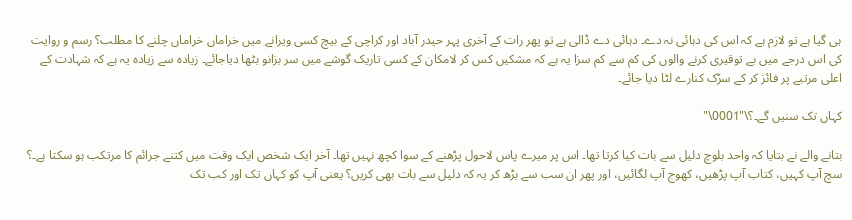ہی گیا ہے تو لازم ہے کہ اس کی دہائی نہ دے۔ دہائی دے ڈالی ہے تو پھر رات کے آخری پہر حیدر آباد اور کراچی کے بیچ کسی ویرانے میں خراماں خراماں چلنے کا مطلب؟ رسم و روایت کی اس درجے میں بے توقیری کرنے والوں کی کم سے کم سزا یہ ہے کہ مشکیں کس کر لامکان کے کسی تاریک گوشے میں سر بزانو بٹھا دیاجائے۔ زیادہ سے زیادہ یہ ہے کہ شہادت کے اعلی مرتبے پر فائز کر کے سڑک کنارے لٹا دیا جائے۔

کہاں تک سنیں گے۔؟\"0001\"

بتانے والے نے بتایا کہ واحد بلوچ دلیل سے بات کیا کرتا تھا۔ اس پر میرے پاس لاحول پڑھنے کے سوا کچھ نہیں تھا۔ آخر ایک شخص ایک وقت میں کتنے جرائم کا مرتکب ہو سکتا ہے۔؟ سچ آپ کہیں، کتاب آپ پڑھیں، کھوج آپ لگائیں، اور پھر ان سب سے بڑھ کر یہ کہ دلیل سے بات بھی کریں؟ یعنی آپ کو کہاں تک اور کب تک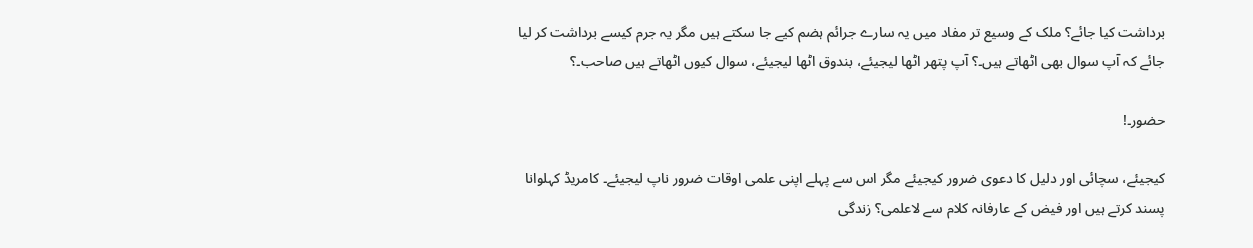برداشت کیا جائے؟ ملک کے وسیع تر مفاد میں یہ سارے جرائم ہضم کیے جا سکتے ہیں مگر یہ جرم کیسے برداشت کر لیا جائے کہ آپ سوال بھی اٹھاتے ہیں۔؟ آپ پتھر اٹھا لیجیئے، بندوق اٹھا لیجیئے، سوال کیوں اٹھاتے ہیں صاحب۔؟

حضور۔!

کیجیئے، سچائی اور دلیل کا دعوی ضرور کیجیئے مگر اس سے پہلے اپنی علمی اوقات ضرور ناپ لیجیئے۔ کامریڈ کہلوانا پسند کرتے ہیں اور فیض کے عارفانہ کلام سے لاعلمی؟ زندگی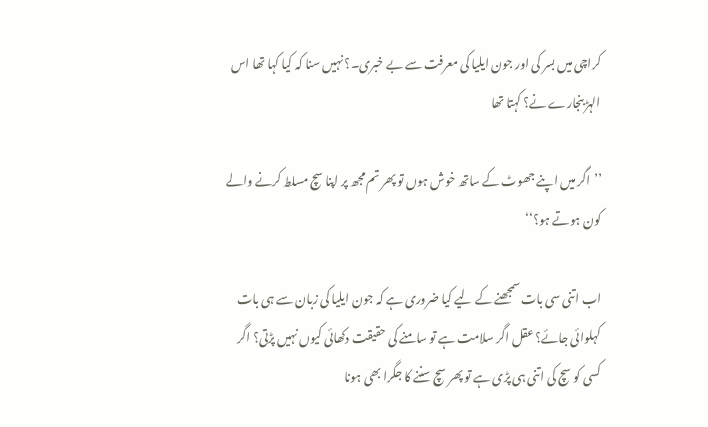کراچی میں بسر کی اور جون ایلیا کی معرفت سے بے خبری۔؟ نہیں سنا کہ کیا کہا تھا اس الہڑ بنجارے نے؟ کہتا تھا

’’اگر میں اپنے جھوٹ کے ساتھ خوش ہوں تو پھر تم مجھ پر اپنا سچ مسلط کرنے والے کون ہوتے ہو؟‘‘

اب اتنی سی بات سمجھنے کے لیے کیا ضروری ہے کہ جون ایلیا کی زبان سے ہی بات کہلوائی جائے؟ عقل اگر سلامت ہے تو سامنے کی حقیقت دکھائی کیوں نہیں پڑتی؟ اگر کسی کو سچ کی اتنی ہی پڑی ہے تو پھر سچ سننے کا جگرا بھی ہونا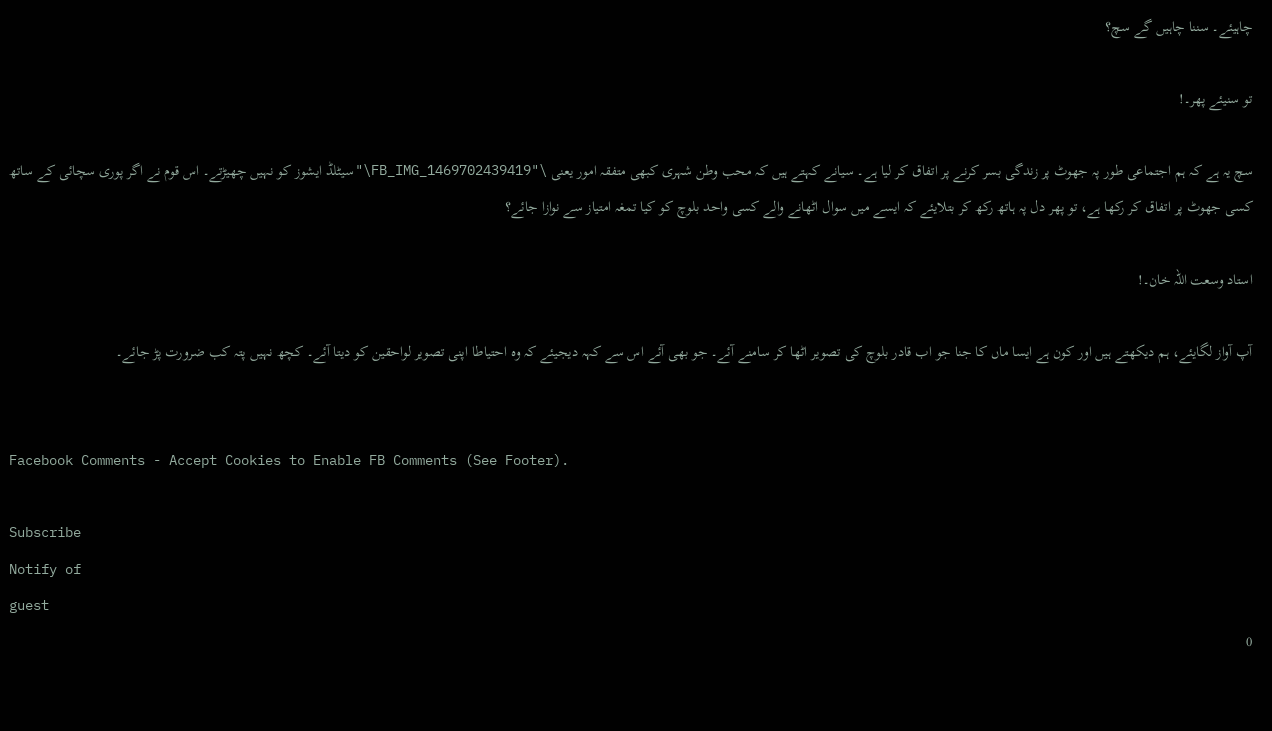چاہیئے۔ سننا چاہیں گے سچ؟

تو سنیئے پھر۔!

سچ یہ ہے کہ ہم اجتماعی طور پہ جھوٹ پر زندگی بسر کرنے پر اتفاق کر لیا ہے۔ سیانے کہتے ہیں کہ محب وطن شہری کبھی متفقہ امور یعنی \"FB_IMG_1469702439419\"سیٹلڈ ایشوز کو نہیں چھیڑتے۔ اس قوم نے اگر پوری سچائی کے ساتھ کسی جھوٹ پر اتفاق کر رکھا ہے، تو پھر دل پہ ہاتھ رکھ کر بتلایئے کہ ایسے میں سوال اٹھانے والے کسی واحد بلوچ کو کیا تمغہ امتیاز سے نوازا جائے؟

استاد وسعت اللہ خان۔!

آپ آواز لگایئے، ہم دیکھتے ہیں اور کون ہے ایسا ماں کا جنا جو اب قادر بلوچ کی تصویر اٹھا کر سامنے آئے۔ جو بھی آئے اس سے کہہ دیجیئے کہ وہ احتیاطا اپنی تصویر لواحقین کو دیتا آئے۔ کچھ نہیں پتہ کب ضرورت پڑ جائے۔


Facebook Comments - Accept Cookies to Enable FB Comments (See Footer).

Subscribe
Notify of
guest
0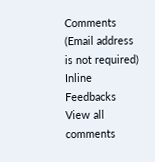Comments (Email address is not required)
Inline Feedbacks
View all comments